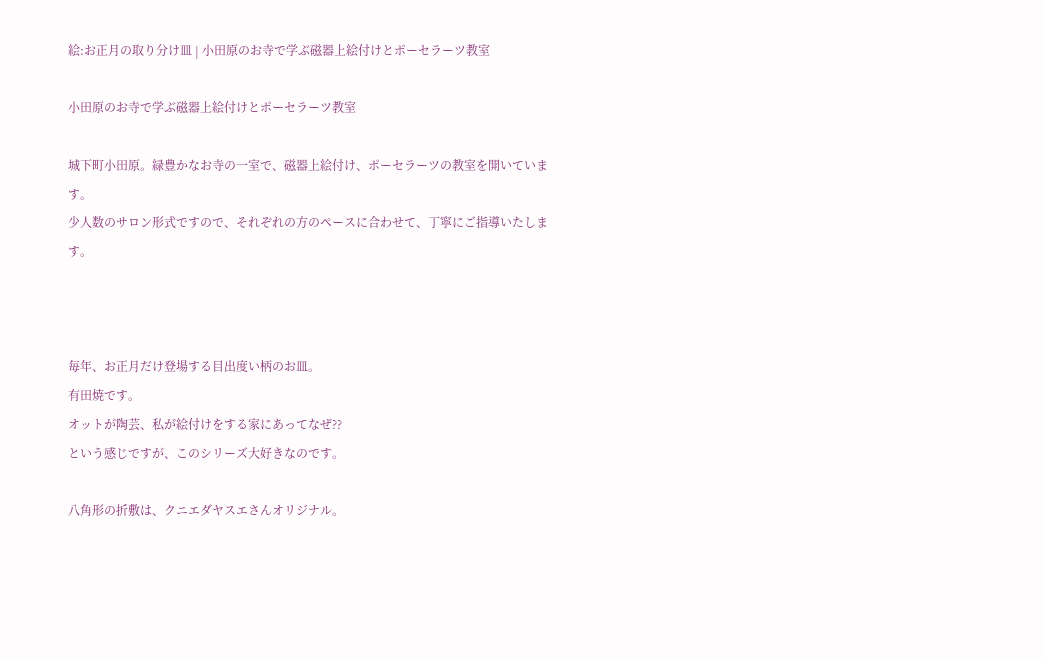絵:お正月の取り分け皿 | 小田原のお寺で学ぶ磁器上絵付けとポーセラーツ教室

小田原のお寺で学ぶ磁器上絵付けとポーセラーツ教室

城下町小田原。緑豊かなお寺の一室で、磁器上絵付け、ポーセラーツの教室を開いています。
少人数のサロン形式ですので、それぞれの方のペースに合わせて、丁寧にご指導いたします。



毎年、お正月だけ登場する目出度い柄のお皿。
有田焼です。
オットが陶芸、私が絵付けをする家にあってなぜ??
という感じですが、このシリーズ大好きなのです。

八角形の折敷は、クニエダヤスエさんオリジナル。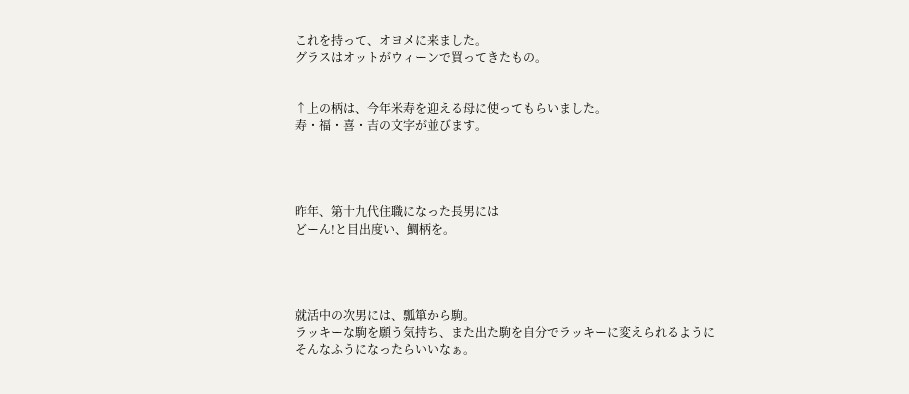これを持って、オヨメに来ました。
グラスはオットがウィーンで買ってきたもの。


↑上の柄は、今年米寿を迎える母に使ってもらいました。
寿・福・喜・吉の文字が並びます。




昨年、第十九代住職になった長男には
どーん!と目出度い、鯛柄を。




就活中の次男には、瓢箪から駒。
ラッキーな駒を願う気持ち、また出た駒を自分でラッキーに変えられるように
そんなふうになったらいいなぁ。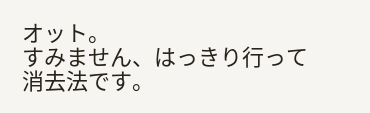オット。
すみません、はっきり行って消去法です。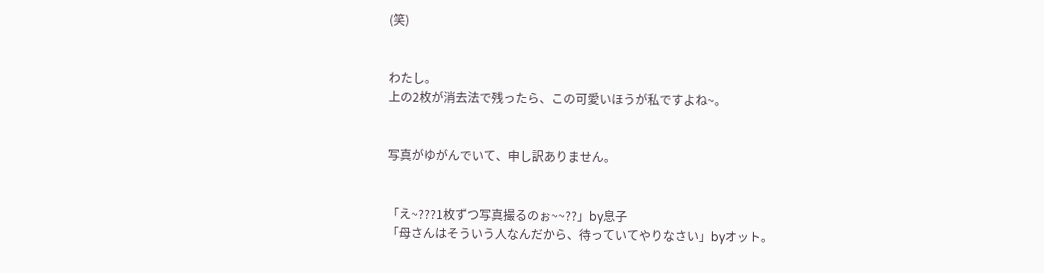(笑)


わたし。
上の2枚が消去法で残ったら、この可愛いほうが私ですよね~。


写真がゆがんでいて、申し訳ありません。


「え~???1枚ずつ写真撮るのぉ~~??」by息子
「母さんはそういう人なんだから、待っていてやりなさい」byオット。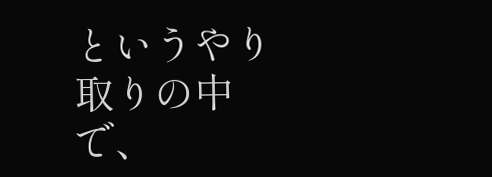というやり取りの中で、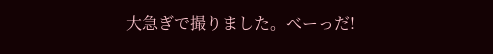大急ぎで撮りました。べーっだ!